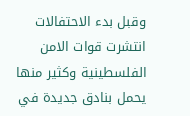وقبل بدء الاحتفالات انتشرت قوات الامن الفلسطينية وكثير منها يحمل بنادق جديدة في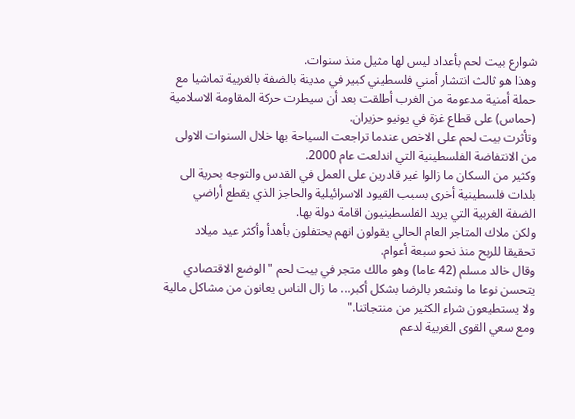شوارع بيت لحم بأعداد ليس لها مثيل منذ سنوات.
وهذا هو ثالث انتشار أمني فلسطيني كبير في مدينة بالضفة بالغربية تماشيا مع حملة أمنية مدعومة من الغرب أطلقت بعد أن سيطرت حركة المقاومة الاسلامية (حماس) على قطاع غزة في يونيو حزيران.
وتأثرت بيت لحم على الاخص عندما تراجعت السياحة بها خلال السنوات الاولى من الانتفاضة الفلسطينية التي اندلعت عام 2000.
وكثير من السكان ما زالوا غير قادرين على العمل في القدس والتوجه بحرية الى بلدات فلسطينية أخرى بسبب القيود الاسرائيلية والحاجز الذي يقطع أراضي الضفة الغربية التي يريد الفلسطينيون اقامة دولة بها.
ولكن ملاك المتاجر العام الحالي يقولون انهم يحتفلون بأهدأ وأكثر عيد ميلاد تحقيقا للربح منذ نحو سبعة أعوام.
وقال خالد مسلم (42 عاما) وهو مالك متجر في بيت لحم "الوضع الاقتصادي يتحسن نوعا ما ونشعر بالرضا بشكل أكبر... ما زال الناس يعانون من مشاكل مالية ولا يستطيعون شراء الكثير من منتجاتنا."
ومع سعي القوى الغربية لدعم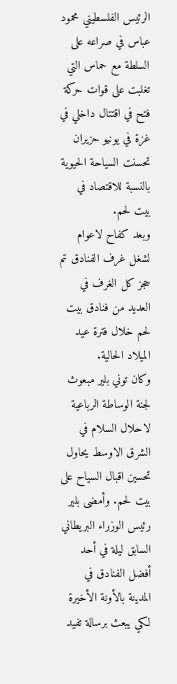الرئيس الفلسطيني محمود عباس في صراعه على السلطة مع حماس التي تغلبت على قوات حركة فتح في اقتتال داخلي في غزة في يونيو حزيران تحسنت السياحة الحيوية بالنسبة للاقتصاد في بيت لحم.
وبعد كفاح لاعوام لشغل غرف الفنادق تم حجز كل الغرف في العديد من فنادق بيت لحم خلال فترة عيد الميلاد الحالية.
وكان توني بلير مبعوث لجنة الوساطة الرباعية لاحلال السلام في الشرق الاوسط يحاول تحسين اقبال السياح على بيت لحم. وأمضى بلير رئيس الوزراء البريطاني السابق ليلة في أحد أفضل الفنادق في المدينة بالأونة الأخيرة لكي يبعث برسالة تفيد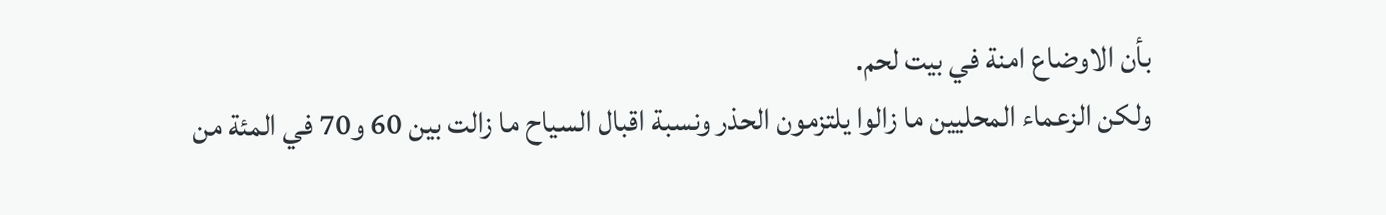بأن الاوضاع امنة في بيت لحم.
ولكن الزعماء المحليين ما زالوا يلتزمون الحذر ونسبة اقبال السياح ما زالت بين 60 و70 في المئة من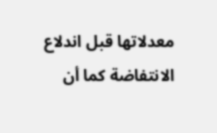معدلاتها قبل اندلاع الانتفاضة كما أن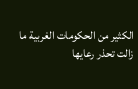الكثير من الحكومات الغربية ما زالت تحذر رعايها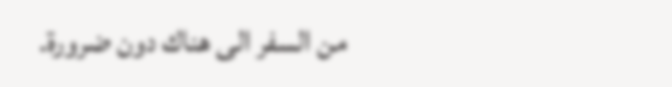من السفر الى هناك دون ضرورة.